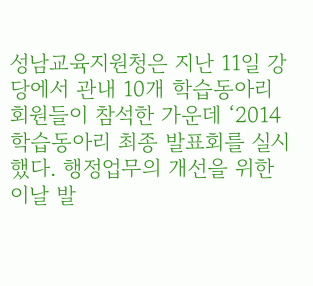성남교육지원청은 지난 11일 강당에서 관내 10개 학습동아리 회원들이 참석한 가운데 ‘2014 학습동아리 최종 발표회를 실시했다. 행정업무의 개선을 위한 이날 발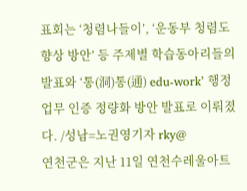표회는 ‘청렴나들이’, ‘운동부 청렴도 향상 방안’ 등 주제별 학습동아리들의 발표와 ‘통(洞)통(通) edu-work’ 행정업무 인증 정량화 방안 발표로 이뤄졌다. /성남=노권영기자 rky@
연천군은 지난 11일 연천수레울아트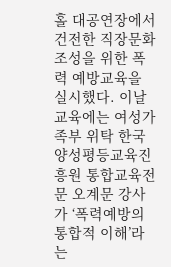홀 대공연장에서 건전한 직장문화 조성을 위한 폭력 예방교육을 실시했다. 이날 교육에는 여성가족부 위탁 한국양성평등교육진흥원 통합교육전문 오계문 강사가 ‘폭력예방의 통합적 이해’라는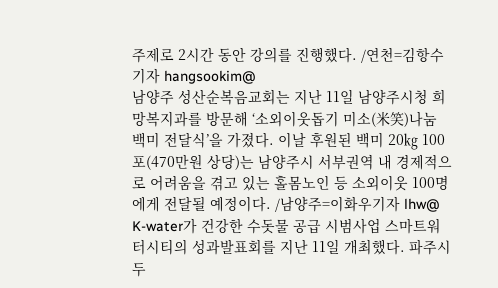주제로 2시간 동안 강의를 진행했다. /연천=김항수기자 hangsookim@
남양주 성산순복음교회는 지난 11일 남양주시청 희망복지과를 방문해 ‘소외이웃돕기 미소(米笑)나눔 백미 전달식’을 가졌다. 이날 후원된 백미 20㎏ 100포(470만원 상당)는 남양주시 서부권역 내 경제적으로 어려움을 겪고 있는 홀몸노인 등 소외이웃 100명에게 전달될 예정이다. /남양주=이화우기자 lhw@
K-water가 건강한 수돗물 공급 시범사업 스마트워터시티의 성과발표회를 지난 11일 개최했다. 파주시 두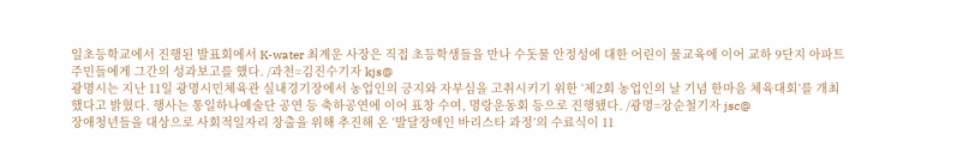일초등학교에서 진행된 발표회에서 K-water 최계운 사장은 직접 초등학생들을 만나 수돗물 안정성에 대한 어린이 물교육에 이어 교하 9단지 아파트 주민들에게 그간의 성과보고를 했다. /과천=김진수기자 kjs@
광명시는 지난 11일 광명시민체육관 실내경기장에서 농업인의 긍지와 자부심을 고취시키기 위한 ‘제2회 농업인의 날 기념 한마음 체육대회’를 개최했다고 밝혔다. 행사는 통일하나예술단 공연 등 축하공연에 이어 표창 수여, 명랑운동회 등으로 진행됐다. /광명=장순철기자 jsc@
장애청년들을 대상으로 사회적일자리 창출을 위해 추진해 온 ‘발달장애인 바리스타 과정’의 수료식이 11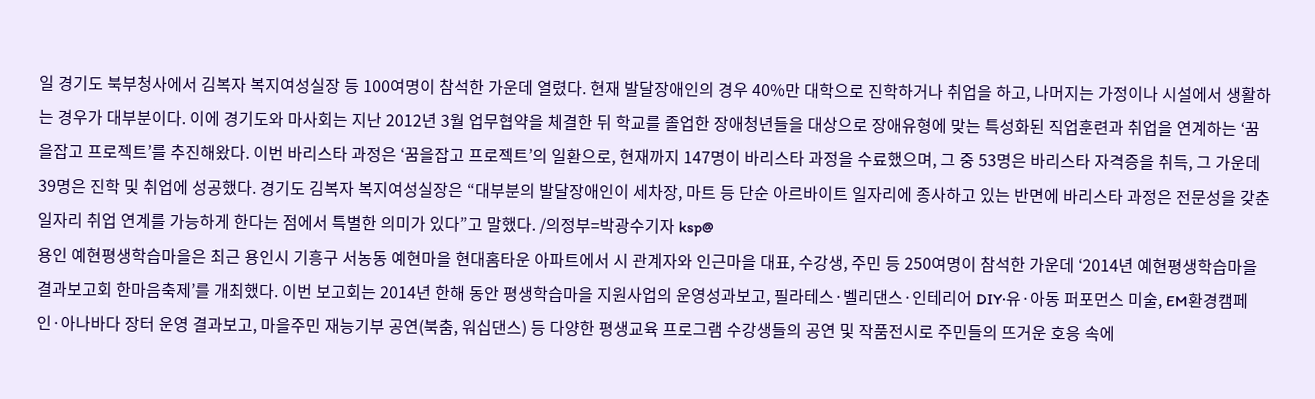일 경기도 북부청사에서 김복자 복지여성실장 등 100여명이 참석한 가운데 열렸다. 현재 발달장애인의 경우 40%만 대학으로 진학하거나 취업을 하고, 나머지는 가정이나 시설에서 생활하는 경우가 대부분이다. 이에 경기도와 마사회는 지난 2012년 3월 업무협약을 체결한 뒤 학교를 졸업한 장애청년들을 대상으로 장애유형에 맞는 특성화된 직업훈련과 취업을 연계하는 ‘꿈을잡고 프로젝트’를 추진해왔다. 이번 바리스타 과정은 ‘꿈을잡고 프로젝트’의 일환으로, 현재까지 147명이 바리스타 과정을 수료했으며, 그 중 53명은 바리스타 자격증을 취득, 그 가운데 39명은 진학 및 취업에 성공했다. 경기도 김복자 복지여성실장은 “대부분의 발달장애인이 세차장, 마트 등 단순 아르바이트 일자리에 종사하고 있는 반면에 바리스타 과정은 전문성을 갖춘 일자리 취업 연계를 가능하게 한다는 점에서 특별한 의미가 있다”고 말했다. /의정부=박광수기자 ksp@
용인 예현평생학습마을은 최근 용인시 기흥구 서농동 예현마을 현대홈타운 아파트에서 시 관계자와 인근마을 대표, 수강생, 주민 등 250여명이 참석한 가운데 ‘2014년 예현평생학습마을 결과보고회 한마음축제’를 개최했다. 이번 보고회는 2014년 한해 동안 평생학습마을 지원사업의 운영성과보고, 필라테스·벨리댄스·인테리어 DIY·유·아동 퍼포먼스 미술, EM환경캠페인·아나바다 장터 운영 결과보고, 마을주민 재능기부 공연(북춤, 워십댄스) 등 다양한 평생교육 프로그램 수강생들의 공연 및 작품전시로 주민들의 뜨거운 호응 속에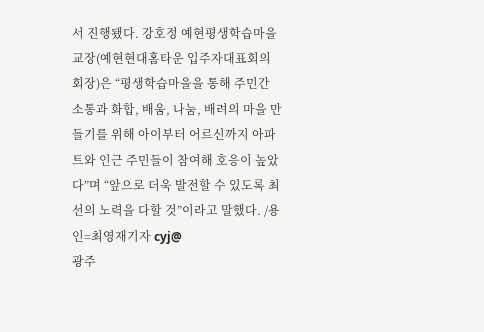서 진행됐다. 강호정 예현평생학습마을 교장(예현현대홈타운 입주자대표회의 회장)은 “평생학습마을을 통해 주민간 소통과 화합, 배움, 나눔, 배려의 마을 만들기를 위해 아이부터 어르신까지 아파트와 인근 주민들이 참여해 호응이 높았다”며 “앞으로 더욱 발전할 수 있도록 최선의 노력을 다할 것”이라고 말했다. /용인=최영재기자 cyj@
광주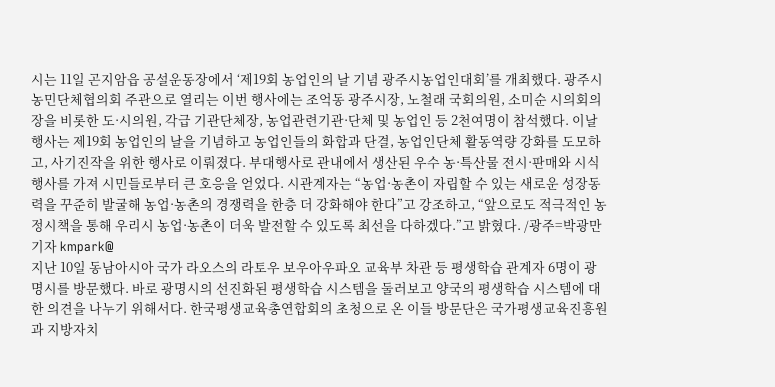시는 11일 곤지암읍 공설운동장에서 ‘제19회 농업인의 날 기념 광주시농업인대회’를 개최했다. 광주시 농민단체협의회 주관으로 열리는 이번 행사에는 조억동 광주시장, 노철래 국회의원, 소미순 시의회의장을 비롯한 도·시의원, 각급 기관단체장, 농업관련기관·단체 및 농업인 등 2천여명이 참석했다. 이날 행사는 제19회 농업인의 날을 기념하고 농업인들의 화합과 단결, 농업인단체 활동역량 강화를 도모하고, 사기진작을 위한 행사로 이뤄졌다. 부대행사로 관내에서 생산된 우수 농·특산물 전시·판매와 시식행사를 가져 시민들로부터 큰 호응을 얻었다. 시관계자는 “농업·농촌이 자립할 수 있는 새로운 성장동력을 꾸준히 발굴해 농업·농촌의 경쟁력을 한층 더 강화해야 한다”고 강조하고, “앞으로도 적극적인 농정시책을 통해 우리시 농업·농촌이 더욱 발전할 수 있도록 최선을 다하겠다.”고 밝혔다. /광주=박광만기자 kmpark@
지난 10일 동남아시아 국가 라오스의 라토우 보우아우파오 교육부 차관 등 평생학습 관계자 6명이 광명시를 방문했다. 바로 광명시의 선진화된 평생학습 시스템을 둘러보고 양국의 평생학습 시스템에 대한 의견을 나누기 위해서다. 한국평생교육총연합회의 초청으로 온 이들 방문단은 국가평생교육진흥원과 지방자치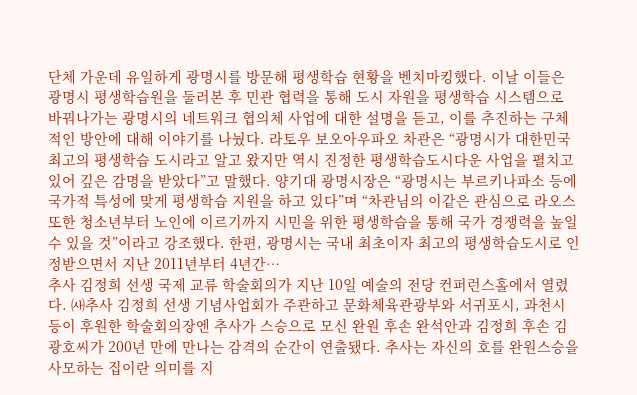단체 가운데 유일하게 광명시를 방문해 평생학습 현황을 벤치마킹했다. 이날 이들은 광명시 평생학습원을 둘러본 후 민관 협력을 통해 도시 자원을 평생학습 시스템으로 바꿔나가는 광명시의 네트워크 협의체 사업에 대한 설명을 듣고, 이를 추진하는 구체적인 방안에 대해 이야기를 나눴다. 라토우 보오아우파오 차관은 “광명시가 대한민국 최고의 평생학습 도시라고 알고 왔지만 역시 진정한 평생학습도시다운 사업을 펼치고 있어 깊은 감명을 받았다”고 말했다. 양기대 광명시장은 “광명시는 부르키나파소 등에 국가적 특성에 맞게 평생학습 지원을 하고 있다”며 “차관님의 이같은 관심으로 라오스 또한 청소년부터 노인에 이르기까지 시민을 위한 평생학습을 통해 국가 경쟁력을 높일 수 있을 것”이라고 강조했다. 한편, 광명시는 국내 최초이자 최고의 평생학습도시로 인정받으면서 지난 2011년부터 4년간…
추사 김정희 선생 국제 교류 학술회의가 지난 10일 예술의 전당 컨퍼런스홀에서 열렸다. ㈔추사 김정희 선생 기념사업회가 주관하고 문화체육관광부와 서귀포시, 과천시 등이 후원한 학술회의장엔 추사가 스승으로 모신 완원 후손 완석안과 김정희 후손 김광호씨가 200년 만에 만나는 감격의 순간이 연출됐다. 추사는 자신의 호를 완원스승을 사모하는 집이란 의미를 지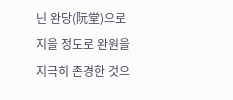닌 완당(阮堂)으로 지을 정도로 완원을 지극히 존경한 것으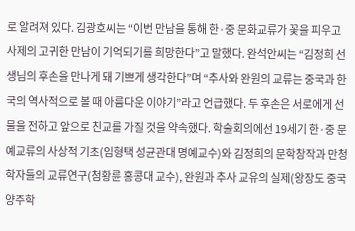로 알려져 있다. 김광호씨는 “이번 만남을 통해 한·중 문화교류가 꽃을 피우고 사제의 고귀한 만남이 기억되기를 희망한다”고 말했다. 완석안씨는 “김정희 선생님의 후손을 만나게 돼 기쁘게 생각한다”며 “추사와 완원의 교류는 중국과 한국의 역사적으로 볼 때 아름다운 이야기”라고 언급했다. 두 후손은 서로에게 선물을 전하고 앞으로 친교를 가질 것을 약속했다. 학술회의에선 19세기 한·중 문예교류의 사상적 기초(임형택 성균관대 명예교수)와 김정희의 문학창작과 만청 학자들의 교류연구(첨황륜 홍콩대 교수), 완원과 추사 교유의 실제(왕장도 중국양주학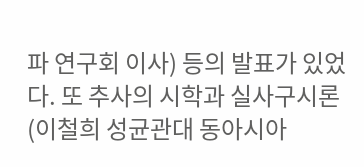파 연구회 이사) 등의 발표가 있었다. 또 추사의 시학과 실사구시론(이철희 성균관대 동아시아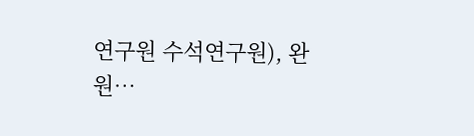연구원 수석연구원), 완원…